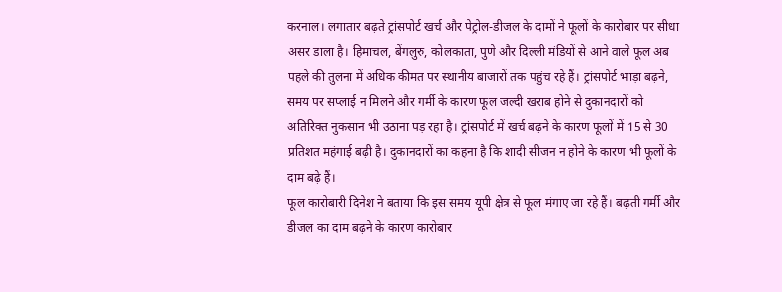करनाल। लगातार बढ़ते ट्रांसपोर्ट खर्च और पेट्रोल-डीजल के दामों ने फूलों के कारोबार पर सीधा असर डाला है। हिमाचल, बेंगलुरु, कोलकाता, पुणे और दिल्ली मंडियों से आने वाले फूल अब पहले की तुलना में अधिक कीमत पर स्थानीय बाजारों तक पहुंच रहे हैं। ट्रांसपोर्ट भाड़ा बढ़ने, समय पर सप्लाई न मिलने और गर्मी के कारण फूल जल्दी खराब होने से दुकानदारों को अतिरिक्त नुकसान भी उठाना पड़ रहा है। ट्रांसपोर्ट में खर्च बढ़ने के कारण फूलों में 15 से 30 प्रतिशत महंगाई बढ़ी है। दुकानदारों का कहना है कि शादी सीजन न होने के कारण भी फूलों के दाम बढ़े हैं।
फूल कारोबारी दिनेश ने बताया कि इस समय यूपी क्षेत्र से फूल मंगाए जा रहे हैं। बढ़ती गर्मी और डीजल का दाम बढ़ने के कारण कारोबार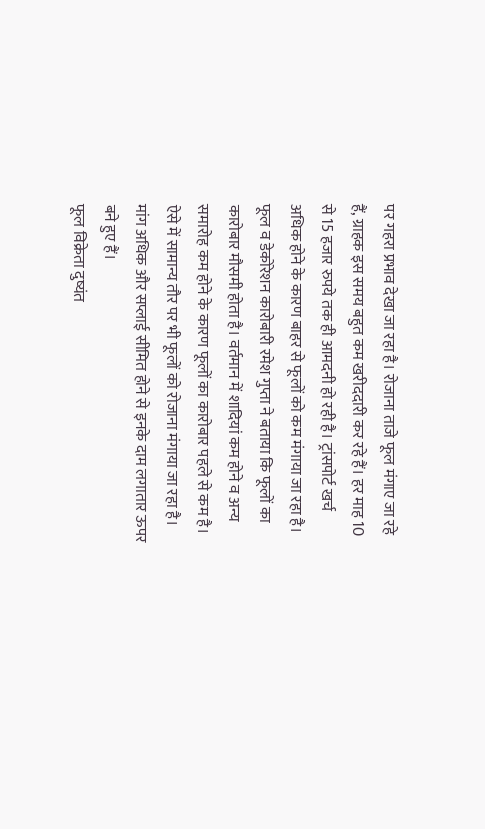पर गहरा प्रभाव देखा जा रहा है। रोजाना ताजे फूल मंगाए जा रहे हैं, ग्राहक इस समय बहुत कम खरीददारी कर रहे हैं। हर माह 10 से 15 हजार रुपये तक ही आमदनी हो रही है। ट्रांसपोर्ट खर्च अधिक होने के कारण बाहर से फूलों को कम मंगाया जा रहा है।
फूल व डेकोरेशन कारोबारी रमेश गुप्ता ने बताया कि फूलों का कारोबार मौसमी होता है। वर्तमान में शादियां कम होने व अन्य समारोह कम होने के कारण फूलों का कारोबार पहले से कम है। ऐसे में सामान्य तौर पर भी फूलों को रोजाना मंगाया जा रहा है। मांग अधिक और सप्लाई सीमित होने से इनके दाम लगातार ऊपर बने हुए हैं।
फूल विक्रेता दुष्यंत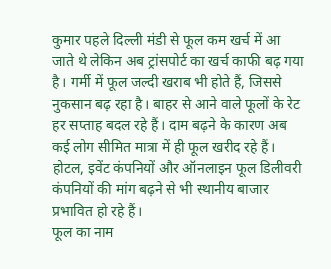कुमार पहले दिल्ली मंडी से फूल कम खर्च में आ जाते थे लेकिन अब ट्रांसपोर्ट का खर्च काफी बढ़ गया है। गर्मी में फूल जल्दी खराब भी होते हैं, जिससे नुकसान बढ़ रहा है। बाहर से आने वाले फूलों के रेट हर सप्ताह बदल रहे हैं। दाम बढ़ने के कारण अब कई लोग सीमित मात्रा में ही फूल खरीद रहे हैं। होटल, इवेंट कंपनियों और ऑनलाइन फूल डिलीवरी कंपनियों की मांग बढ़ने से भी स्थानीय बाजार प्रभावित हो रहे हैं।
फूल का नाम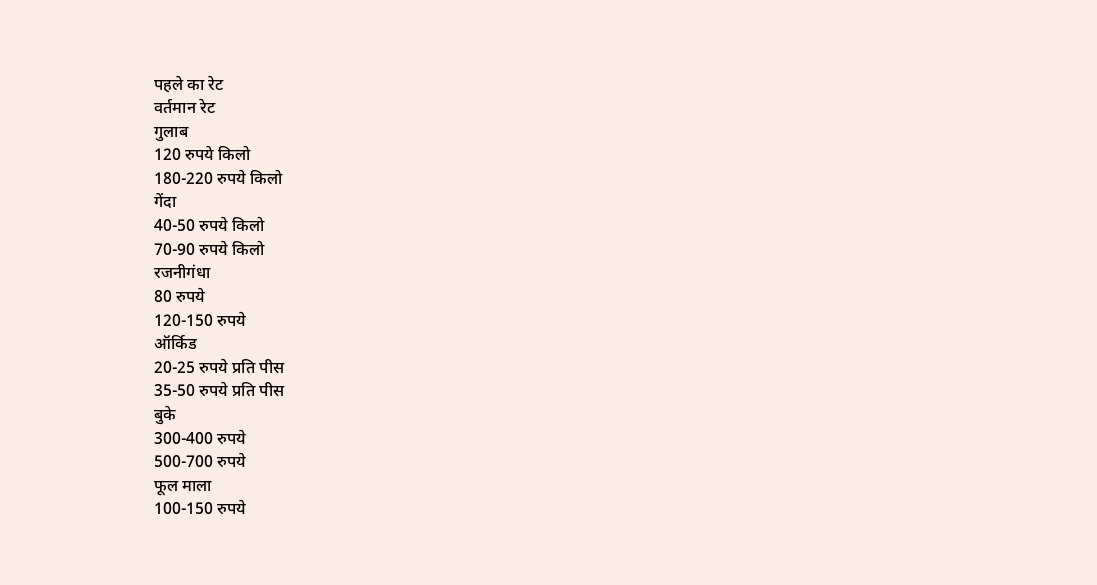पहले का रेट
वर्तमान रेट
गुलाब
120 रुपये किलो
180-220 रुपये किलो
गेंदा
40-50 रुपये किलो
70-90 रुपये किलो
रजनीगंधा
80 रुपये
120-150 रुपये
ऑर्किड
20-25 रुपये प्रति पीस
35-50 रुपये प्रति पीस
बुके
300-400 रुपये
500-700 रुपये
फूल माला
100-150 रुपये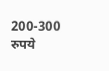200-300 रुपये